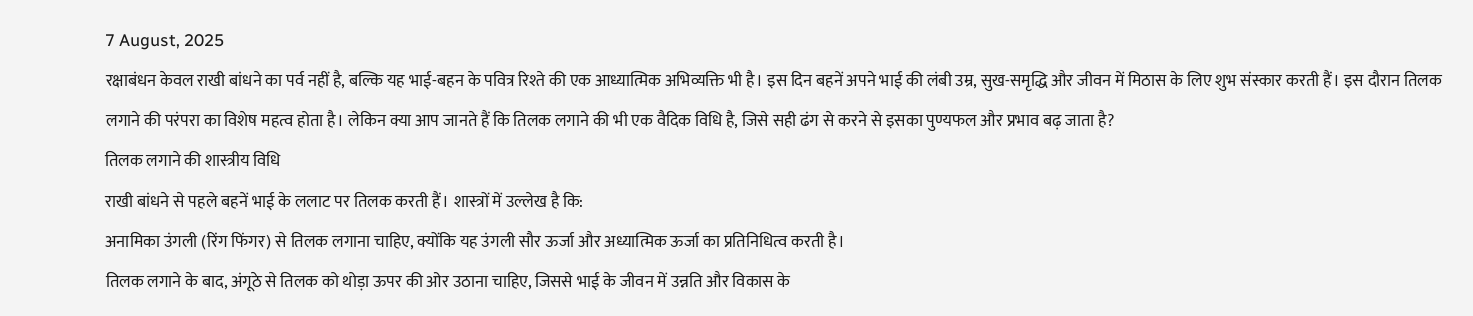7 August, 2025
रक्षाबंधन केवल राखी बांधने का पर्व नहीं है, बल्कि यह भाई-बहन के पवित्र रिश्ते की एक आध्यात्मिक अभिव्यक्ति भी है। इस दिन बहनें अपने भाई की लंबी उम्र, सुख-समृद्धि और जीवन में मिठास के लिए शुभ संस्कार करती हैं। इस दौरान तिलक लगाने की परंपरा का विशेष महत्व होता है। लेकिन क्या आप जानते हैं कि तिलक लगाने की भी एक वैदिक विधि है, जिसे सही ढंग से करने से इसका पुण्यफल और प्रभाव बढ़ जाता है?
तिलक लगाने की शास्त्रीय विधि
राखी बांधने से पहले बहनें भाई के ललाट पर तिलक करती हैं। शास्त्रों में उल्लेख है कि:
अनामिका उंगली (रिंग फिंगर) से तिलक लगाना चाहिए, क्योंकि यह उंगली सौर ऊर्जा और अध्यात्मिक ऊर्जा का प्रतिनिधित्व करती है।
तिलक लगाने के बाद, अंगूठे से तिलक को थोड़ा ऊपर की ओर उठाना चाहिए, जिससे भाई के जीवन में उन्नति और विकास के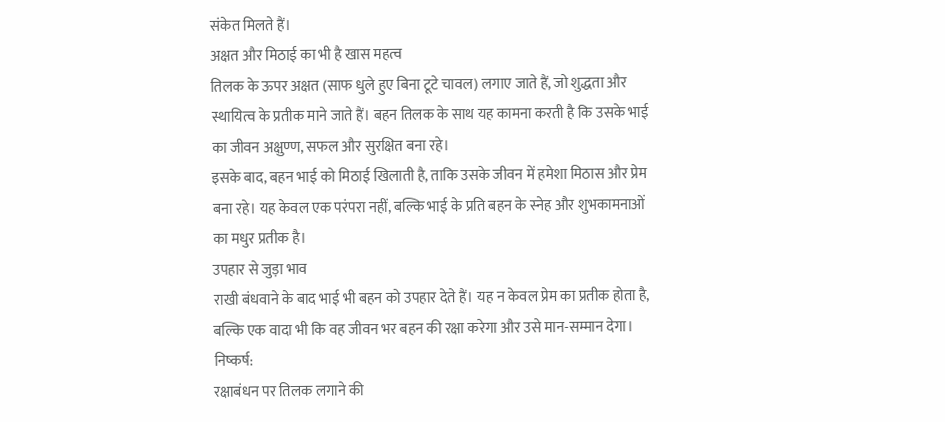संकेत मिलते हैं।
अक्षत और मिठाई का भी है खास महत्व
तिलक के ऊपर अक्षत (साफ धुले हुए बिना टूटे चावल) लगाए जाते हैं, जो शुद्धता और स्थायित्व के प्रतीक माने जाते हैं। बहन तिलक के साथ यह कामना करती है कि उसके भाई का जीवन अक्षुण्ण, सफल और सुरक्षित बना रहे।
इसके बाद, बहन भाई को मिठाई खिलाती है, ताकि उसके जीवन में हमेशा मिठास और प्रेम बना रहे। यह केवल एक परंपरा नहीं, बल्कि भाई के प्रति बहन के स्नेह और शुभकामनाओं का मधुर प्रतीक है।
उपहार से जुड़ा भाव
राखी बंधवाने के बाद भाई भी बहन को उपहार देते हैं। यह न केवल प्रेम का प्रतीक होता है, बल्कि एक वादा भी कि वह जीवन भर बहन की रक्षा करेगा और उसे मान-सम्मान देगा।
निष्कर्ष:
रक्षाबंधन पर तिलक लगाने की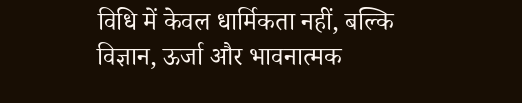विधि में केवल धार्मिकता नहीं, बल्कि विज्ञान, ऊर्जा और भावनात्मक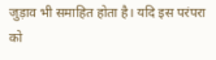जुड़ाव भी समाहित होता है। यदि इस परंपरा को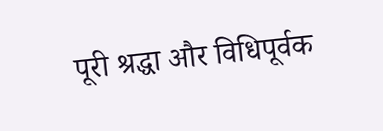पूरी श्रद्धा और विधिपूर्वक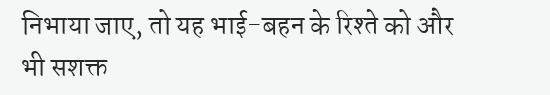निभाया जाए, तो यह भाई-बहन के रिश्ते को और भी सशक्त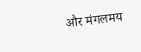और मंगलमय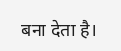बना देता है।